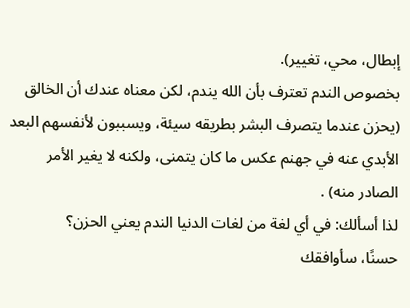إبطال، محي، تغيير).
بخصوص الندم تعترف بأن الله يندم، لكن معناه عندك أن الخالق (يحزن عندما يتصرف البشر بطريقه سيئة، ويسببون لأنفسهم البعد الأبدي عنه في جهنم عكس ما كان يتمنى، ولكنه لا يغير الأمر الصادر منه) .
لذا أسألك: في أي لغة من لغات الدنيا الندم يعني الحزن؟
حسنًا، سأوافقك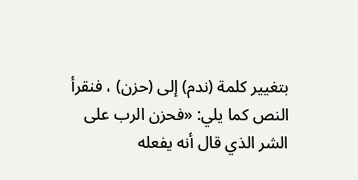بتغيير كلمة (ندم) إلى (حزن) ، فنقرأ النص كما يلي: «فحزن الرب على الشر الذي قال أنه يفعله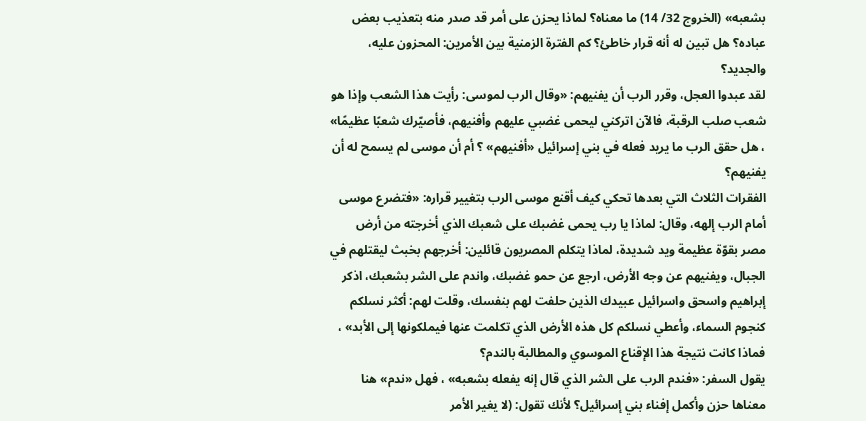بشعبه» (الخروج 32/ 14) ما معناه؟ لماذا يحزن على أمر قد صدر منه بتعذيب بعض عباده؟ هل تبين له أنه قرار خاطئ؟ كم الفترة الزمنية بين الأمرين: المحزون عليه، والجديد؟
لقد عبدوا العجل، وقرر الرب أن يفنيهم: «وقال الرب لموسى: رأيت هذا الشعب وإذا هو شعب صلب الرقبة، فالآن اتركني ليحمى غضبي عليهم وأفنيهم، فأصيّرك شعبًا عظيمًا» ، هل حقق الرب ما يريد فعله في بني إسرائيل «أفنيهم» ؟ أم أن موسى لم يسمح له أن يفنيهم؟
الفقرات الثلاث التي بعدها تحكي كيف أقنع موسى الرب بتغيير قراره: «فتضرع موسى أمام الرب إلهه، وقال: لماذا يا رب يحمى غضبك على شعبك الذي أخرجته من أرض مصر بقوّة عظيمة ويد شديدة، لماذا يتكلم المصريون قائلين: أخرجهم بخبث ليقتلهم في الجبال، ويفنيهم عن وجه الأرض، ارجع عن حمو غضبك، واندم على الشر بشعبك، اذكر إبراهيم واسحق واسرائيل عبيدك الذين حلفت لهم بنفسك، وقلت لهم: أكثر نسلكم كنجوم السماء، وأعطي نسلكم كل هذه الأرض الذي تكلمت عنها فيملكونها إلى الأبد» ، فماذا كانت نتيجة هذا الإقناع الموسوي والمطالبة بالندم؟
يقول السفر: «فندم الرب على الشر الذي قال إنه يفعله بشعبه» ، فهل «ندم» هنا معناها حزن وأكمل إفناء بني إسرائيل؟ لأنك تقول: (لا يغير الأمر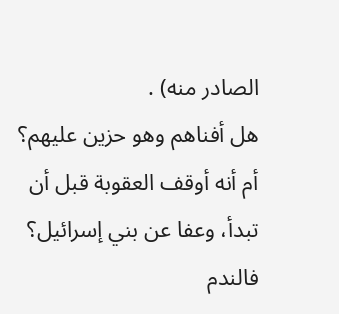الصادر منه) .
هل أفناهم وهو حزين عليهم؟ أم أنه أوقف العقوبة قبل أن تبدأ، وعفا عن بني إسرائيل؟ فالندم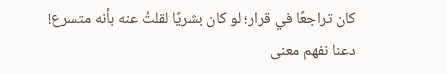كان تراجعًا في قرار؛ لو كان بشريًا لقلتُ عنه بأنه متسرع!
دعنا نفهم معنى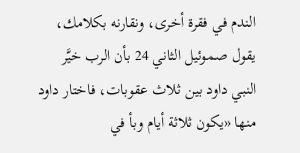الندم في فقرة أخرى، ونقارنه بكلامك، يقول صموئيل الثاني 24 بأن الرب خيَّر النبي داود بين ثلاث عقوبات، فاختار داود منها «يكون ثلاثة أيام وبأ في